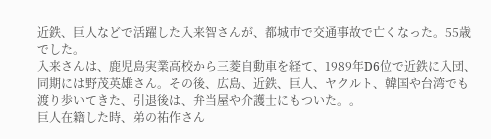近鉄、巨人などで活躍した入来智さんが、都城市で交通事故で亡くなった。55歳でした。
入来さんは、鹿児島実業高校から三菱自動車を経て、1989年D6位で近鉄に入団、同期には野茂英雄さん。その後、広島、近鉄、巨人、ヤクルト、韓国や台湾でも渡り歩いてきた、引退後は、弁当屋や介護士にもついた。。
巨人在籍した時、弟の祐作さん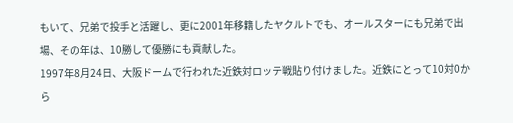もいて、兄弟で投手と活躍し、更に2001年移籍したヤクルトでも、オールスターにも兄弟で出場、その年は、10勝して優勝にも貢献した。
1997年8月24日、大阪ドームで行われた近鉄対ロッテ戦貼り付けました。近鉄にとって10対0から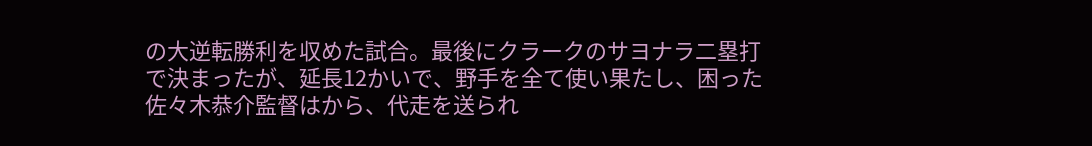の大逆転勝利を収めた試合。最後にクラークのサヨナラ二塁打で決まったが、延長12かいで、野手を全て使い果たし、困った佐々木恭介監督はから、代走を送られ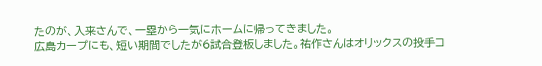たのが、入来さんで、一塁から一気にホームに帰ってきました。
広島カープにも、短い期間でしたが6試合登板しました。祐作さんはオリックスの投手コ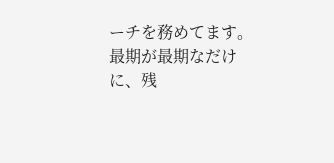ーチを務めてます。
最期が最期なだけに、残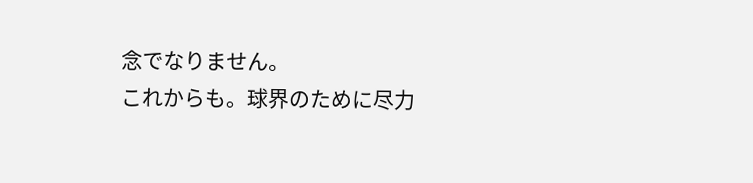念でなりません。
これからも。球界のために尽力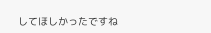してほしかったですね